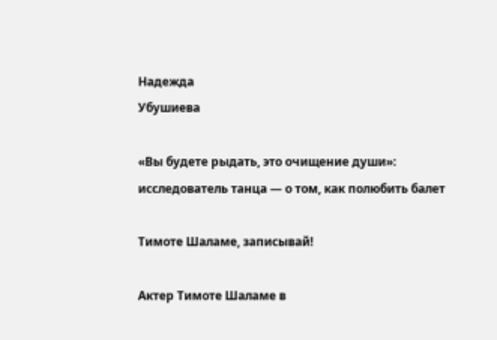Надежда
Убушиева

«Вы будете рыдать, это очищение души»: исследователь танца — о том, как полюбить балет

Тимоте Шаламе, записывай!

Актер Тимоте Шаламе в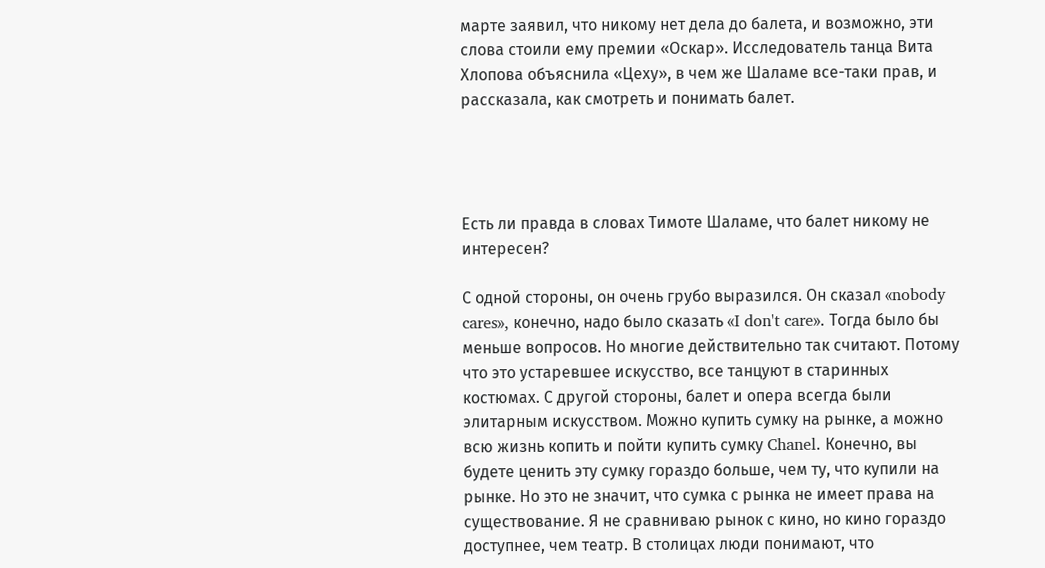марте заявил, что никому нет дела до балета, и возможно, эти слова стоили ему премии «Оскар». Исследователь танца Вита Хлопова объяснила «Цеху», в чем же Шаламе все-таки прав, и рассказала, как смотреть и понимать балет.




Есть ли правда в словах Тимоте Шаламе, что балет никому не интересен?

С одной стороны, он очень грубо выразился. Он сказал «nobody cares», конечно, надо было сказать «I don't care». Тогда было бы меньше вопросов. Но многие действительно так считают. Потому что это устаревшее искусство, все танцуют в старинных костюмах. С другой стороны, балет и опера всегда были элитарным искусством. Можно купить сумку на рынке, а можно всю жизнь копить и пойти купить сумку Chanel. Конечно, вы будете ценить эту сумку гораздо больше, чем ту, что купили на рынке. Но это не значит, что сумка с рынка не имеет права на существование. Я не сравниваю рынок с кино, но кино гораздо доступнее, чем театр. В столицах люди понимают, что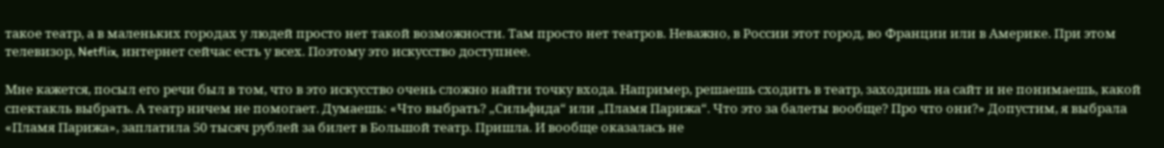такое театр, а в маленьких городах у людей просто нет такой возможности. Там просто нет театров. Неважно, в России этот город, во Франции или в Америке. При этом телевизор, Netflix, интернет сейчас есть у всех. Поэтому это искусство доступнее.

Мне кажется, посыл его речи был в том, что в это искусство очень сложно найти точку входа. Например, решаешь сходить в театр, заходишь на сайт и не понимаешь, какой спектакль выбрать. А театр ничем не помогает. Думаешь: «Что выбрать? „Сильфида“ или „Пламя Парижа“. Что это за балеты вообще? Про что они?» Допустим, я выбрала «Пламя Парижа», заплатила 50 тысяч рублей за билет в Большой театр. Пришла. И вообще оказалась не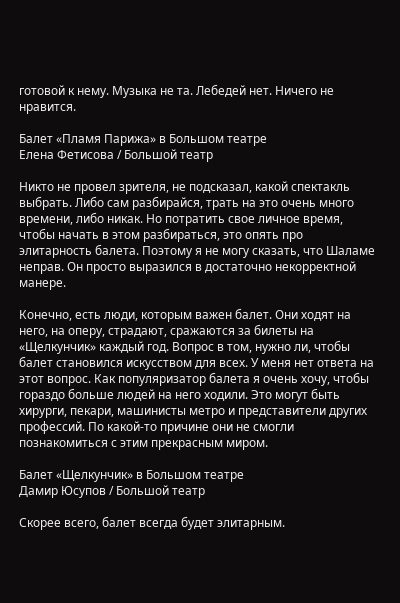готовой к нему. Музыка не та. Лебедей нет. Ничего не нравится.

Балет «Пламя Парижа» в Большом театре
Елена Фетисова / Большой театр

Никто не провел зрителя, не подсказал, какой спектакль выбрать. Либо сам разбирайся, трать на это очень много времени, либо никак. Но потратить свое личное время, чтобы начать в этом разбираться, это опять про элитарность балета. Поэтому я не могу сказать, что Шаламе неправ. Он просто выразился в достаточно некорректной манере.

Конечно, есть люди, которым важен балет. Они ходят на него, на оперу, страдают, сражаются за билеты на «Щелкунчик» каждый год. Вопрос в том, нужно ли, чтобы балет становился искусством для всех. У меня нет ответа на этот вопрос. Как популяризатор балета я очень хочу, чтобы гораздо больше людей на него ходили. Это могут быть хирурги, пекари, машинисты метро и представители других профессий. По какой-то причине они не смогли познакомиться с этим прекрасным миром.

Балет «Щелкунчик» в Большом театре
Дамир Юсупов / Большой театр

Скорее всего, балет всегда будет элитарным.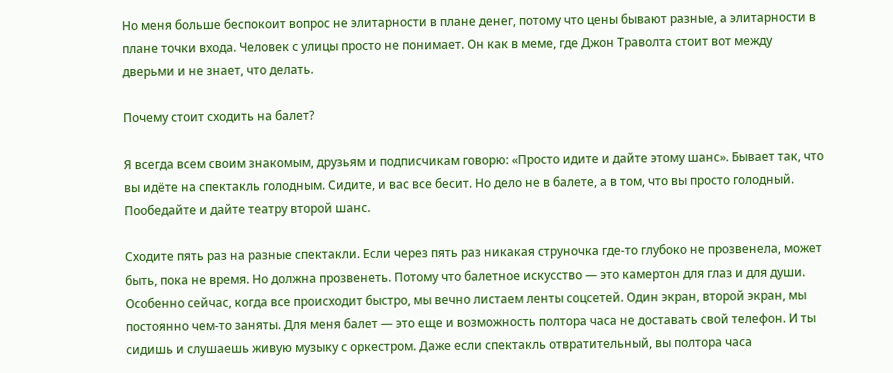Но меня больше беспокоит вопрос не элитарности в плане денег, потому что цены бывают разные, а элитарности в плане точки входа. Человек с улицы просто не понимает. Он как в меме, где Джон Траволта стоит вот между дверьми и не знает, что делать.

Почему стоит сходить на балет?

Я всегда всем своим знакомым, друзьям и подписчикам говорю: «Просто идите и дайте этому шанс». Бывает так, что вы идёте на спектакль голодным. Сидите, и вас все бесит. Но дело не в балете, а в том, что вы просто голодный. Пообедайте и дайте театру второй шанс.

Сходите пять раз на разные спектакли. Если через пять раз никакая струночка где-то глубоко не прозвенела, может быть, пока не время. Но должна прозвенеть. Потому что балетное искусство — это камертон для глаз и для души. Особенно сейчас, когда все происходит быстро, мы вечно листаем ленты соцсетей. Один экран, второй экран, мы постоянно чем-то заняты. Для меня балет — это еще и возможность полтора часа не доставать свой телефон. И ты сидишь и слушаешь живую музыку с оркестром. Даже если спектакль отвратительный, вы полтора часа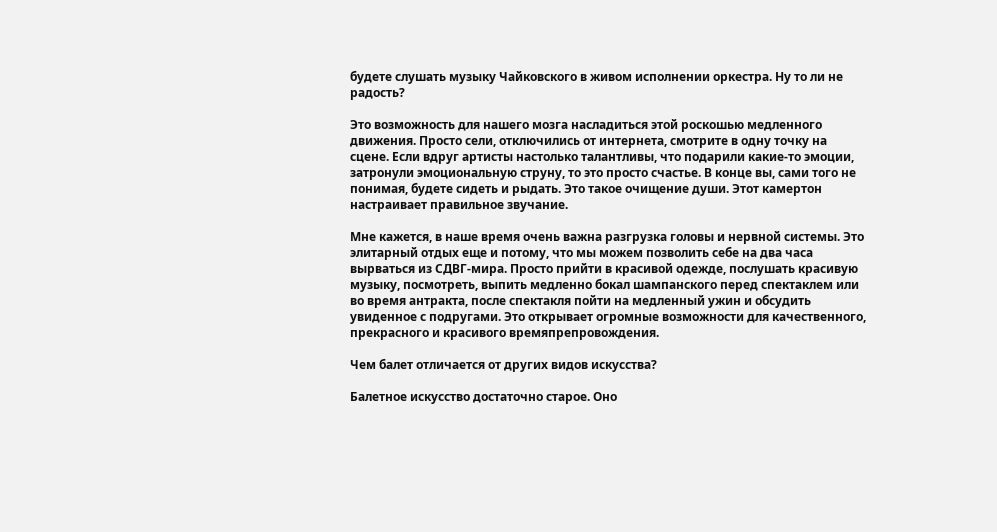будете слушать музыку Чайковского в живом исполнении оркестра. Ну то ли не радость?

Это возможность для нашего мозга насладиться этой роскошью медленного движения. Просто сели, отключились от интернета, смотрите в одну точку на сцене. Если вдруг артисты настолько талантливы, что подарили какие-то эмоции, затронули эмоциональную струну, то это просто счастье. В конце вы, сами того не понимая, будете сидеть и рыдать. Это такое очищение души. Этот камертон настраивает правильное звучание.

Мне кажется, в наше время очень важна разгрузка головы и нервной системы. Это элитарный отдых еще и потому, что мы можем позволить себе на два часа вырваться из СДВГ-мира. Просто прийти в красивой одежде, послушать красивую музыку, посмотреть, выпить медленно бокал шампанского перед спектаклем или во время антракта, после спектакля пойти на медленный ужин и обсудить увиденное с подругами. Это открывает огромные возможности для качественного, прекрасного и красивого времяпрепровождения.

Чем балет отличается от других видов искусства?

Балетное искусство достаточно старое. Оно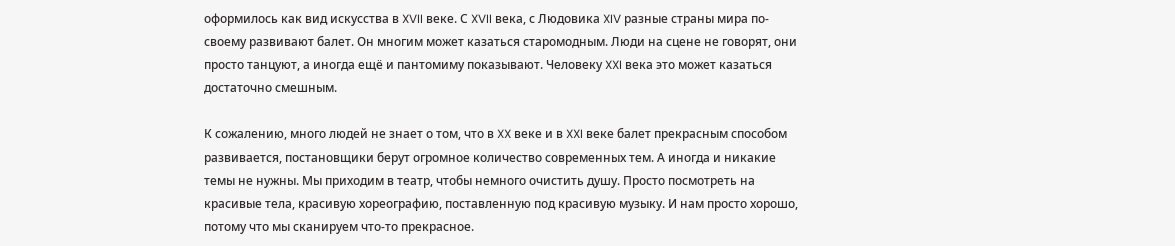оформилось как вид искусства в XVII веке. С XVII века, с Людовика XIV разные страны мира по-своему развивают балет. Он многим может казаться старомодным. Люди на сцене не говорят, они просто танцуют, а иногда ещё и пантомиму показывают. Человеку XXI века это может казаться достаточно смешным.

К сожалению, много людей не знает о том, что в XX веке и в XXI веке балет прекрасным способом развивается, постановщики берут огромное количество современных тем. А иногда и никакие темы не нужны. Мы приходим в театр, чтобы немного очистить душу. Просто посмотреть на красивые тела, красивую хореографию, поставленную под красивую музыку. И нам просто хорошо, потому что мы сканируем что-то прекрасное.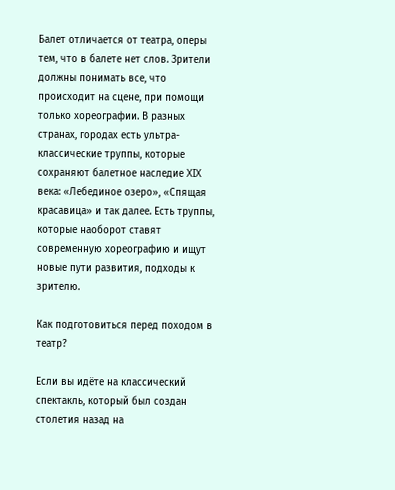Балет отличается от театра, оперы тем, что в балете нет слов. Зрители должны понимать все, что происходит на сцене, при помощи только хореографии. В разных странах, городах есть ультра-классические труппы, которые сохраняют балетное наследие XIX века: «Лебединое озеро», «Спящая красавица» и так далее. Есть труппы, которые наоборот ставят современную хореографию и ищут новые пути развития, подходы к зрителю.

Как подготовиться перед походом в театр?

Если вы идёте на классический спектакль, который был создан столетия назад на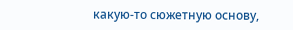какую-то сюжетную основу,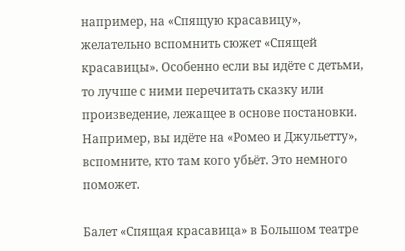например, на «Спящую красавицу», желательно вспомнить сюжет «Спящей красавицы». Особенно если вы идёте с детьми, то лучше с ними перечитать сказку или произведение, лежащее в основе постановки. Например, вы идёте на «Ромео и Джульетту», вспомните, кто там кого убьёт. Это немного поможет.

Балет «Спящая красавица» в Большом театре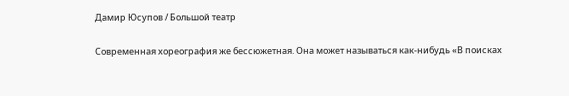Дамир Юсупов / Большой театр

Современная хореография же бессюжетная. Она может называться как-нибудь «В поисках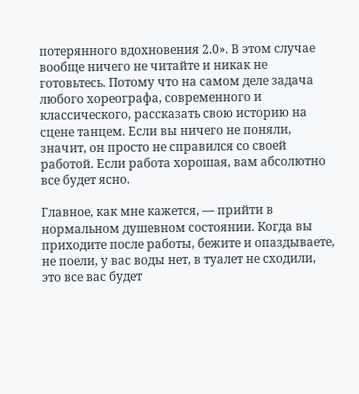потерянного вдохновения 2.0». В этом случае вообще ничего не читайте и никак не готовьтесь. Потому что на самом деле задача любого хореографа, современного и классического, рассказать свою историю на сцене танцем. Если вы ничего не поняли, значит, он просто не справился со своей работой. Если работа хорошая, вам абсолютно все будет ясно.

Главное, как мне кажется, — прийти в нормальном душевном состоянии. Когда вы приходите после работы, бежите и опаздываете, не поели, у вас воды нет, в туалет не сходили, это все вас будет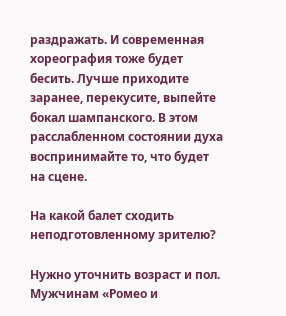раздражать. И современная хореография тоже будет бесить. Лучше приходите заранее, перекусите, выпейте бокал шампанского. В этом расслабленном состоянии духа воспринимайте то, что будет на сцене.

На какой балет сходить неподготовленному зрителю?

Нужно уточнить возраст и пол. Мужчинам «Ромео и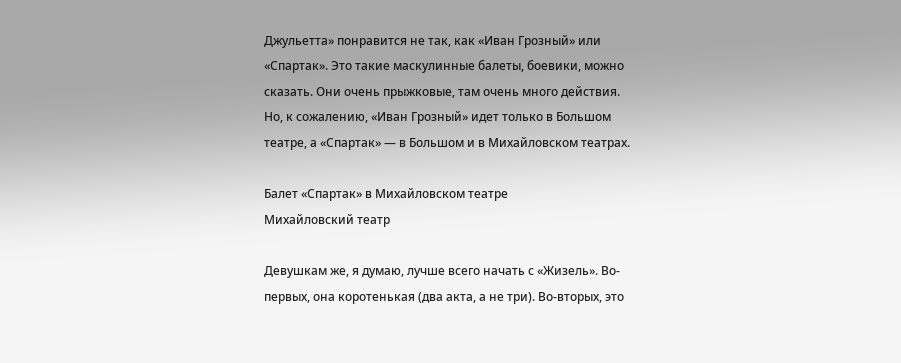Джульетта» понравится не так, как «Иван Грозный» или «Спартак». Это такие маскулинные балеты, боевики, можно сказать. Они очень прыжковые, там очень много действия. Но, к сожалению, «Иван Грозный» идет только в Большом театре, а «Спартак» — в Большом и в Михайловском театрах.

Балет «Спартак» в Михайловском театре
Михайловский театр

Девушкам же, я думаю, лучше всего начать с «Жизель». Во-первых, она коротенькая (два акта, а не три). Во-вторых, это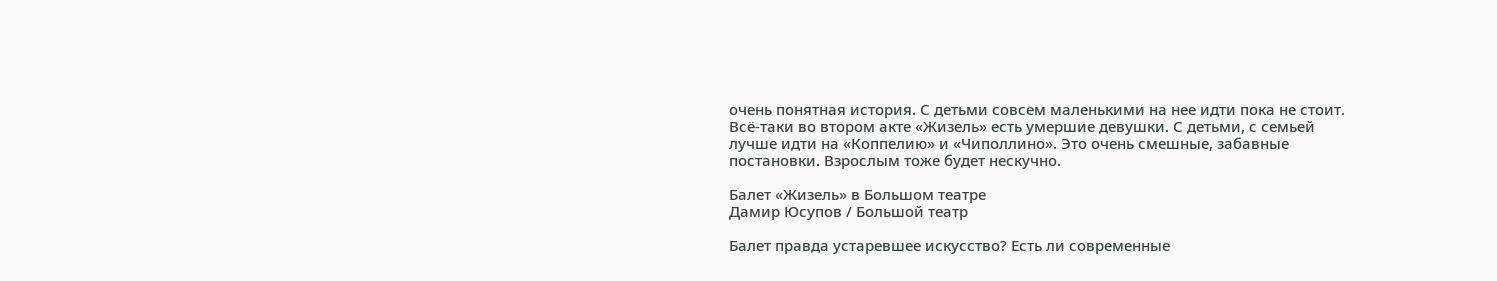очень понятная история. С детьми совсем маленькими на нее идти пока не стоит. Всё-таки во втором акте «Жизель» есть умершие девушки. С детьми, с семьей лучше идти на «Коппелию» и «Чиполлино». Это очень смешные, забавные постановки. Взрослым тоже будет нескучно.

Балет «Жизель» в Большом театре
Дамир Юсупов / Большой театр

Балет правда устаревшее искусство? Есть ли современные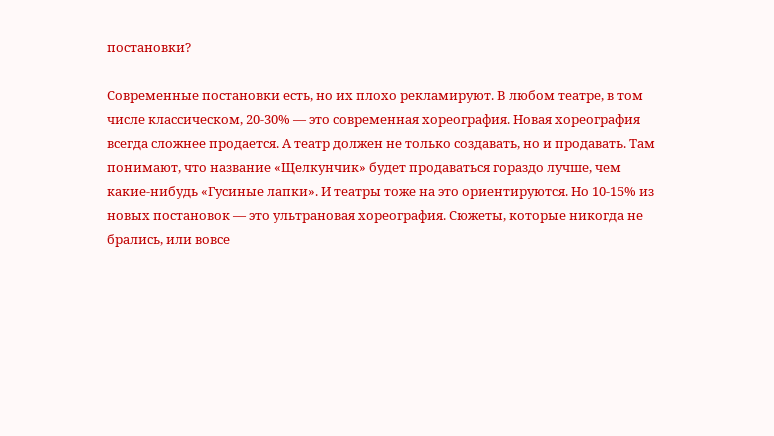постановки?

Современные постановки есть, но их плохо рекламируют. В любом театре, в том числе классическом, 20-30% — это современная хореография. Новая хореография всегда сложнее продается. А театр должен не только создавать, но и продавать. Там понимают, что название «Щелкунчик» будет продаваться гораздо лучше, чем какие-нибудь «Гусиные лапки». И театры тоже на это ориентируются. Но 10-15% из новых постановок — это ультрановая хореография. Сюжеты, которые никогда не брались, или вовсе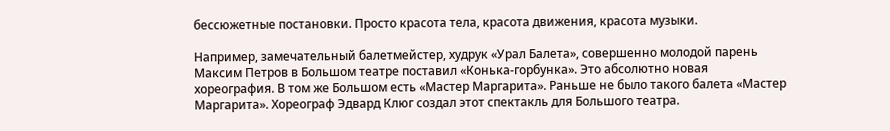бессюжетные постановки. Просто красота тела, красота движения, красота музыки.

Например, замечательный балетмейстер, худрук «Урал Балета», совершенно молодой парень Максим Петров в Большом театре поставил «Конька-горбунка». Это абсолютно новая хореография. В том же Большом есть «Мастер Маргарита». Раньше не было такого балета «Мастер Маргарита». Хореограф Эдвард Клюг создал этот спектакль для Большого театра.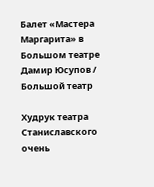Балет «Мастера Маргарита» в Большом театре
Дамир Юсупов / Большой театр

Худрук театра Станиславского очень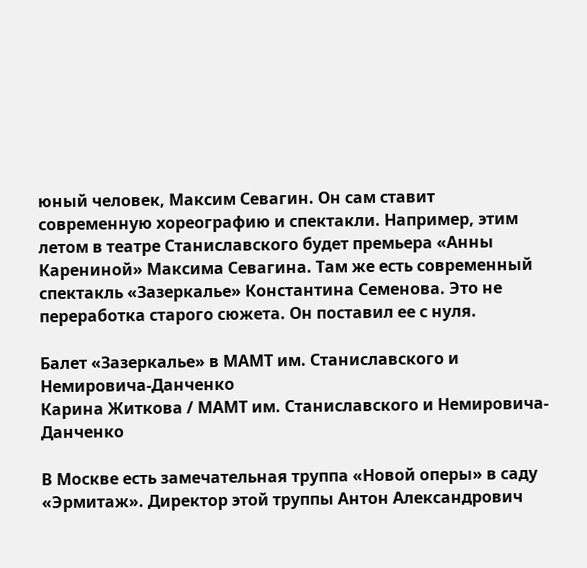юный человек, Максим Севагин. Он сам ставит современную хореографию и спектакли. Например, этим летом в театре Станиславского будет премьера «Анны Карениной» Максима Севагина. Там же есть современный спектакль «Зазеркалье» Константина Семенова. Это не переработка старого сюжета. Он поставил ее с нуля.

Балет «Зазеркалье» в МАМТ им. Станиславского и Немировича-Данченко
Карина Житкова / МАМТ им. Станиславского и Немировича-Данченко

В Москве есть замечательная труппа «Новой оперы» в саду «Эрмитаж». Директор этой труппы Антон Александрович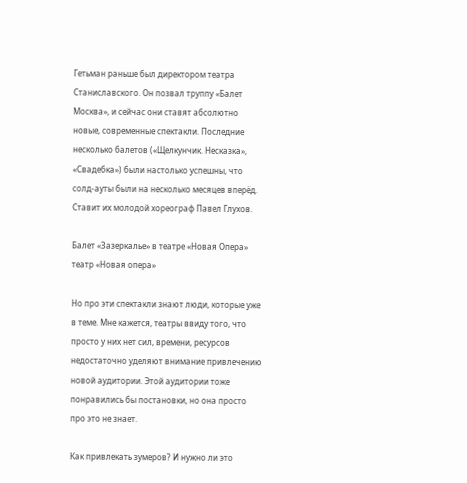Гетьман раньше был директором театра Станиславского. Он позвал труппу «Балет Москва», и сейчас они ставят абсолютно новые, современные спектакли. Последние несколько балетов («Щелкунчик. Несказка», «Свадебка») были настолько успешны, что солд-ауты были на несколько месяцев вперёд. Ставит их молодой хореограф Павел Глухов.

Балет «Зазеркалье» в театре «Новая Опера»
театр «Новая опера»

Но про эти спектакли знают люди, которые уже в теме. Мне кажется, театры ввиду того, что просто у них нет сил, времени, ресурсов недостаточно уделяют внимание привлечению новой аудитории. Этой аудитории тоже понравились бы постановки, но она просто про это не знает.

Как привлекать зумеров? И нужно ли это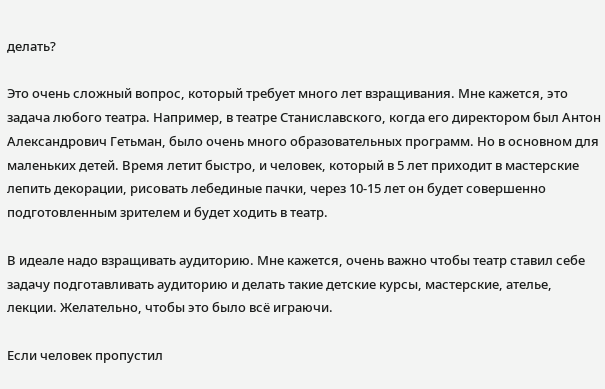делать?

Это очень сложный вопрос, который требует много лет взращивания. Мне кажется, это задача любого театра. Например, в театре Станиславского, когда его директором был Антон Александрович Гетьман, было очень много образовательных программ. Но в основном для маленьких детей. Время летит быстро, и человек, который в 5 лет приходит в мастерские лепить декорации, рисовать лебединые пачки, через 10-15 лет он будет совершенно подготовленным зрителем и будет ходить в театр.

В идеале надо взращивать аудиторию. Мне кажется, очень важно чтобы театр ставил себе задачу подготавливать аудиторию и делать такие детские курсы, мастерские, ателье, лекции. Желательно, чтобы это было всё играючи.

Если человек пропустил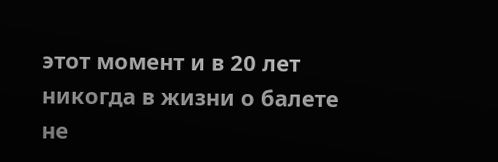этот момент и в 20 лет никогда в жизни о балете не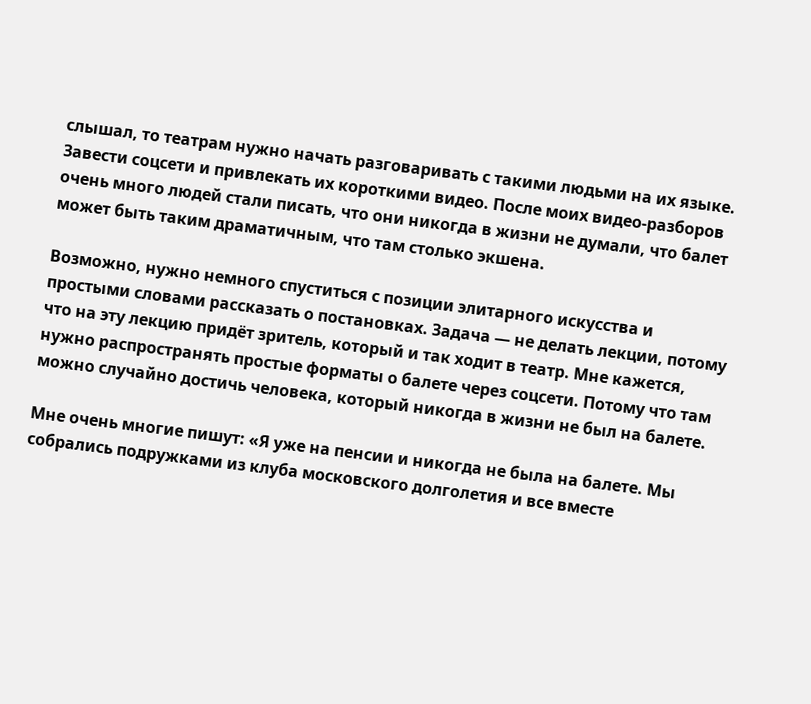слышал, то театрам нужно начать разговаривать с такими людьми на их языке. Завести соцсети и привлекать их короткими видео. После моих видео-разборов очень много людей стали писать, что они никогда в жизни не думали, что балет может быть таким драматичным, что там столько экшена.

Возможно, нужно немного спуститься с позиции элитарного искусства и простыми словами рассказать о постановках. Задача — не делать лекции, потому что на эту лекцию придёт зритель, который и так ходит в театр. Мне кажется, нужно распространять простые форматы о балете через соцсети. Потому что там можно случайно достичь человека, который никогда в жизни не был на балете.

Мне очень многие пишут: «Я уже на пенсии и никогда не была на балете. Мы собрались подружками из клуба московского долголетия и все вместе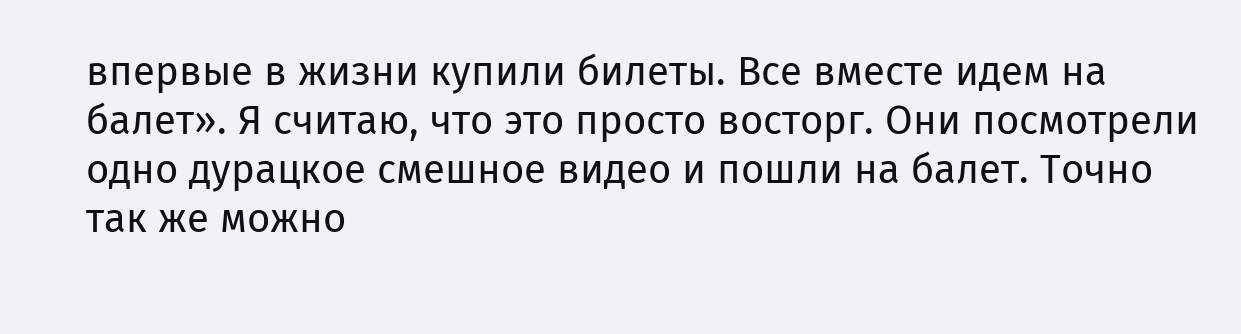впервые в жизни купили билеты. Все вместе идем на балет». Я считаю, что это просто восторг. Они посмотрели одно дурацкое смешное видео и пошли на балет. Точно так же можно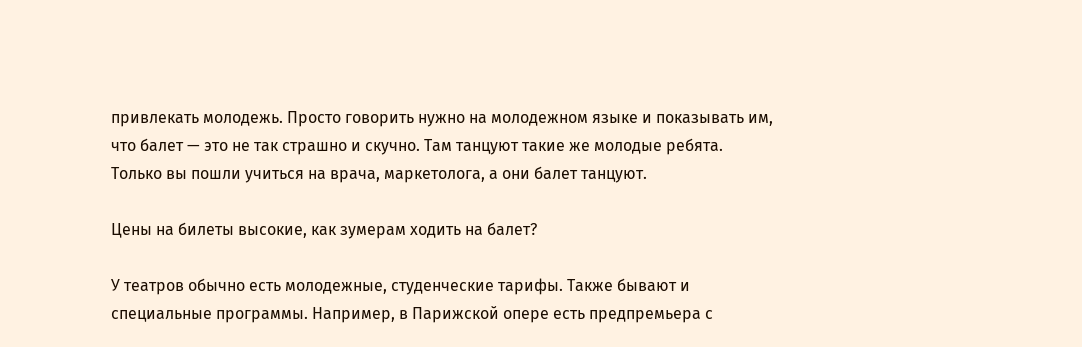привлекать молодежь. Просто говорить нужно на молодежном языке и показывать им, что балет — это не так страшно и скучно. Там танцуют такие же молодые ребята. Только вы пошли учиться на врача, маркетолога, а они балет танцуют.

Цены на билеты высокие, как зумерам ходить на балет?

У театров обычно есть молодежные, студенческие тарифы. Также бывают и специальные программы. Например, в Парижской опере есть предпремьера с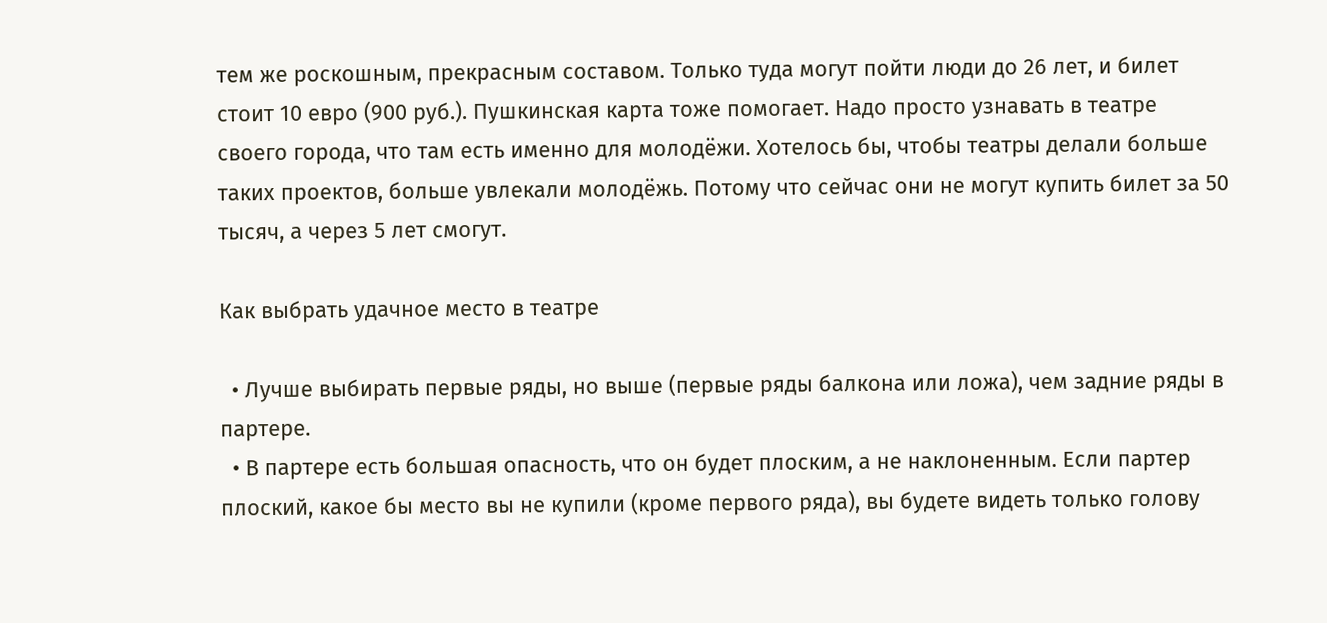тем же роскошным, прекрасным составом. Только туда могут пойти люди до 26 лет, и билет стоит 10 евро (900 руб.). Пушкинская карта тоже помогает. Надо просто узнавать в театре своего города, что там есть именно для молодёжи. Хотелось бы, чтобы театры делали больше таких проектов, больше увлекали молодёжь. Потому что сейчас они не могут купить билет за 50 тысяч, а через 5 лет смогут.

Как выбрать удачное место в театре

  • Лучше выбирать первые ряды, но выше (первые ряды балкона или ложа), чем задние ряды в партере.
  • В партере есть большая опасность, что он будет плоским, а не наклоненным. Если партер плоский, какое бы место вы не купили (кроме первого ряда), вы будете видеть только голову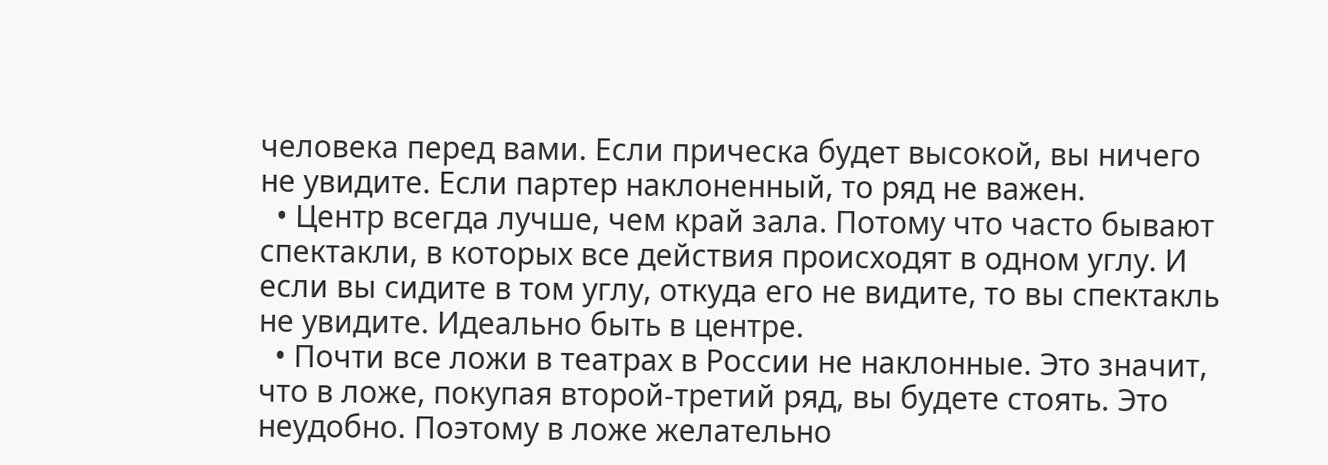человека перед вами. Если прическа будет высокой, вы ничего не увидите. Если партер наклоненный, то ряд не важен.
  • Центр всегда лучше, чем край зала. Потому что часто бывают спектакли, в которых все действия происходят в одном углу. И если вы сидите в том углу, откуда его не видите, то вы спектакль не увидите. Идеально быть в центре.
  • Почти все ложи в театрах в России не наклонные. Это значит, что в ложе, покупая второй-третий ряд, вы будете стоять. Это неудобно. Поэтому в ложе желательно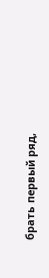брать первый ряд,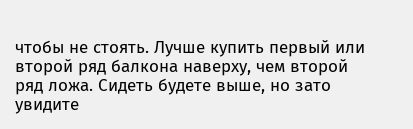чтобы не стоять. Лучше купить первый или второй ряд балкона наверху, чем второй ряд ложа. Сидеть будете выше, но зато увидите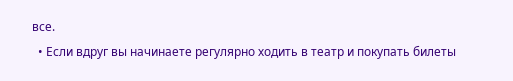все.
  • Если вдруг вы начинаете регулярно ходить в театр и покупать билеты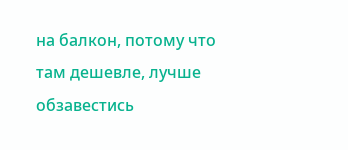на балкон, потому что там дешевле, лучше обзавестись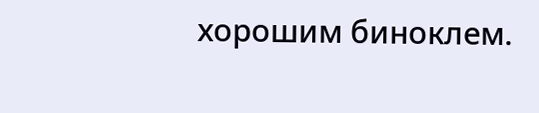хорошим биноклем.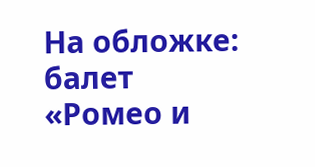На обложке: балет «Ромео и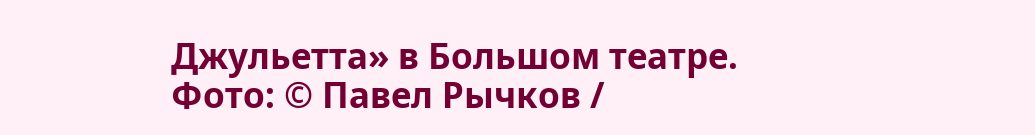Джульетта» в Большом театре. Фото: © Павел Рычков /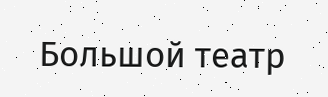Большой театр